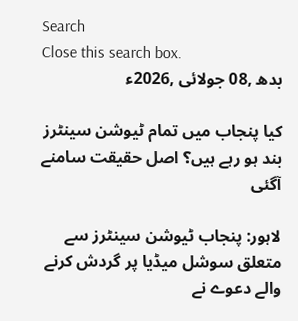Search
Close this search box.
بدھ ,08 جولائی ,2026ء

کیا پنجاب میں تمام ٹیوشن سینٹرز بند ہو رہے ہیں؟ اصل حقیقت سامنے آگئی

لاہور: پنجاب ٹیوشن سینٹرز سے متعلق سوشل میڈیا پر گردش کرنے والے دعوے نے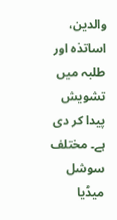والدین، اساتذہ اور طلبہ میں تشویش پیدا کر دی ہے۔ مختلف سوشل میڈیا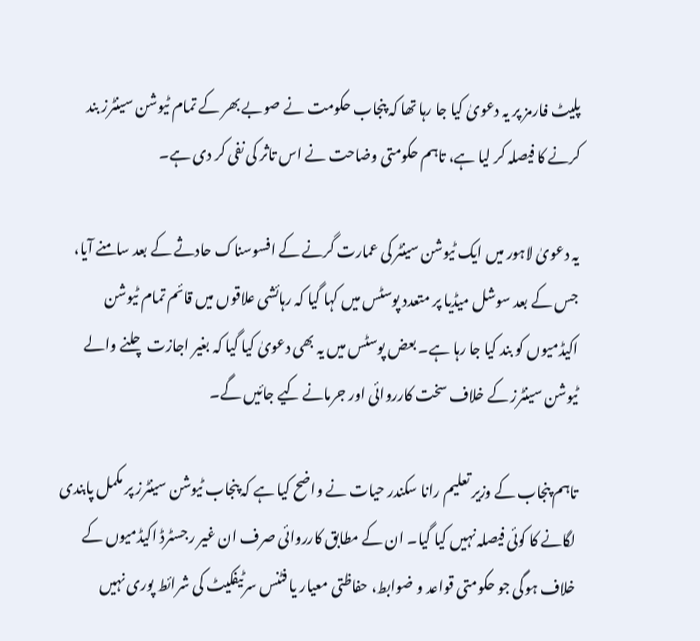پلیٹ فارمز پر یہ دعویٰ کیا جا رہا تھا کہ پنجاب حکومت نے صوبے بھر کے تمام ٹیوشن سینٹرز بند کرنے کا فیصلہ کر لیا ہے، تاہم حکومتی وضاحت نے اس تاثر کی نفی کر دی ہے۔

یہ دعویٰ لاہور میں ایک ٹیوشن سینٹر کی عمارت گرنے کے افسوسناک حادثے کے بعد سامنے آیا، جس کے بعد سوشل میڈیا پر متعدد پوسٹس میں کہا گیا کہ رہائشی علاقوں میں قائم تمام ٹیوشن اکیڈمیوں کو بند کیا جا رہا ہے۔ بعض پوسٹس میں یہ بھی دعویٰ کیا گیا کہ بغیر اجازت چلنے والے ٹیوشن سینٹرز کے خلاف سخت کارروائی اور جرمانے کیے جائیں گے۔

تاہم پنجاب کے وزیر تعلیم رانا سکندر حیات نے واضح کیا ہے کہ پنجاب ٹیوشن سینٹرز پر مکمل پابندی لگانے کا کوئی فیصلہ نہیں کیا گیا۔ ان کے مطابق کارروائی صرف ان غیر رجسٹرڈ اکیڈمیوں کے خلاف ہوگی جو حکومتی قواعد و ضوابط، حفاظتی معیار یا فٹنس سرٹیفکیٹ کی شرائط پوری نہیں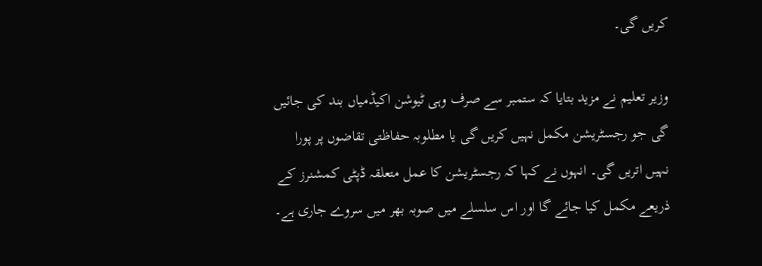کریں گی۔

وزیر تعلیم نے مزید بتایا کہ ستمبر سے صرف وہی ٹیوشن اکیڈمیاں بند کی جائیں گی جو رجسٹریشن مکمل نہیں کریں گی یا مطلوبہ حفاظتی تقاضوں پر پورا نہیں اتریں گی۔ انہوں نے کہا کہ رجسٹریشن کا عمل متعلقہ ڈپٹی کمشنرز کے ذریعے مکمل کیا جائے گا اور اس سلسلے میں صوبہ بھر میں سروے جاری ہے۔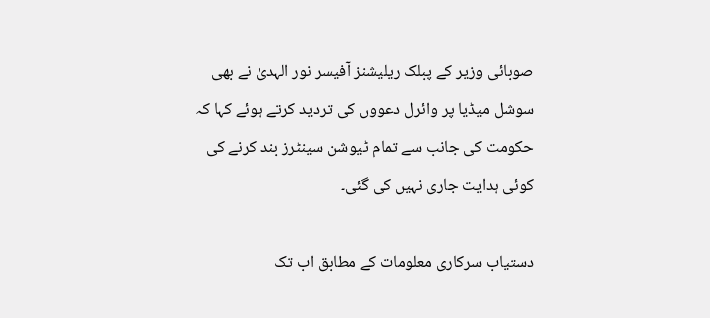صوبائی وزیر کے پبلک ریلیشنز آفیسر نور الہدیٰ نے بھی سوشل میڈیا پر وائرل دعووں کی تردید کرتے ہوئے کہا کہ حکومت کی جانب سے تمام ٹیوشن سینٹرز بند کرنے کی کوئی ہدایت جاری نہیں کی گئی۔

دستیاب سرکاری معلومات کے مطابق اب تک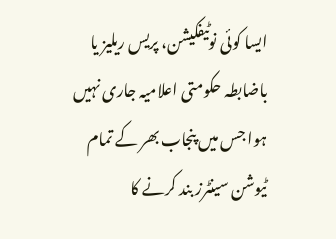ایسا کوئی نوٹیفکیشن، پریس ریلیز یا باضابطہ حکومتی اعلامیہ جاری نہیں ہوا جس میں پنجاب بھر کے تمام ٹیوشن سینٹرز بند کرنے کا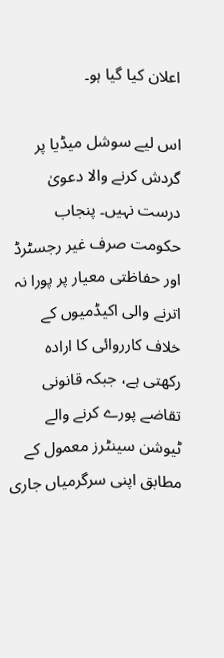اعلان کیا گیا ہو۔

اس لیے سوشل میڈیا پر گردش کرنے والا دعویٰ درست نہیں۔ پنجاب حکومت صرف غیر رجسٹرڈ اور حفاظتی معیار پر پورا نہ اترنے والی اکیڈمیوں کے خلاف کارروائی کا ارادہ رکھتی ہے، جبکہ قانونی تقاضے پورے کرنے والے ٹیوشن سینٹرز معمول کے مطابق اپنی سرگرمیاں جاری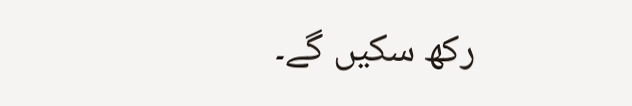رکھ سکیں گے۔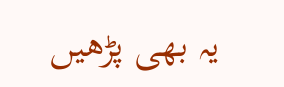یہ بھی پڑھیں